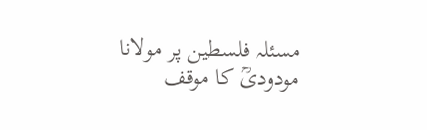مسئلہ فلسطین پر مولانا مودودیؒ کا موقف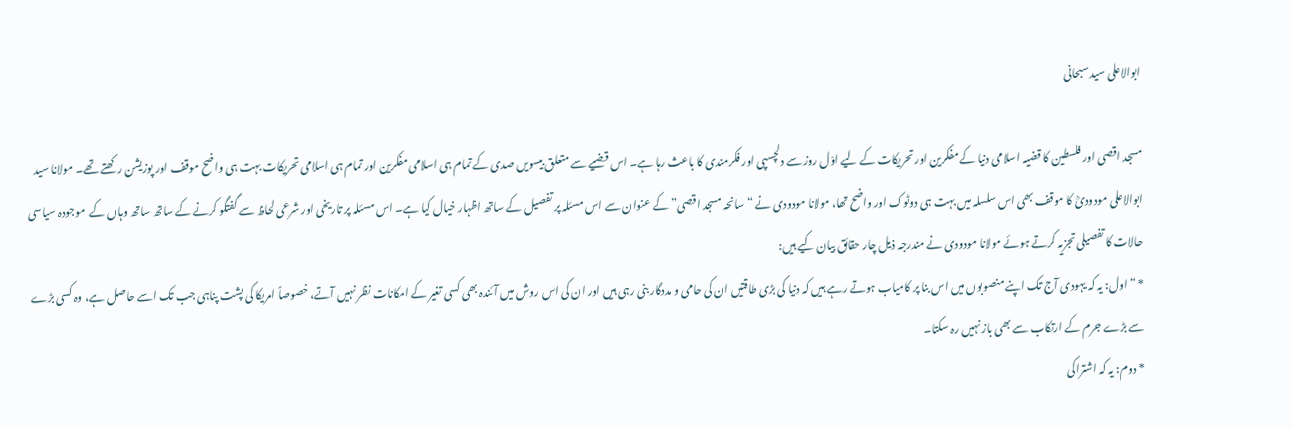ابوالاعلی سید سبحانی

مسجد اقصی اور فلسطین کا قضیہ اسلامی دنیا کے مفکرین اور تحریکات کے لیے اوّل روز سے دلچسپی اور فکرمندی کا باعث رہا ہے۔ اس قضیے سے متعلق بیسویں صدی کے تمام ہی اسلامی مفکرین اور تمام ہی اسلامی تحریکات بہت ہی واضح موقف اور پوزیشن رکھتے تھے۔ مولانا سید ابوالاعلی مودودیؒ کا موقف بھی اس سلسلہ میں بہت ہی دوٹوک اور واضح تھا، مولانا مودودی نے “سانحہ مسجد اقصی” کے عنوان سے اس مسئلہ پر تفصیل کے ساتھ اظہار خیال کیا ہے۔ اس مسئلہ پر تاریخی اور شرعی لحاظ سے گفتگو کرنے کے ساتھ ساتھ وہاں کے  موجودہ سیاسی حالات کا تفصیلی تجزیہ کرتے ہوئے مولانا مودودی نے مندرجہ ذیل چار حقائق بیان کیے ہیں:
* “اول: یہ کہ یہودی آج تک اپنے منصوبوں میں اس بنا پر کامیاب ہوتے رہے ہیں کہ دنیا کی بڑی طاقتیں ان کی حامی و مددگار بنی رہی ہیں اور ان کی اس روش میں آئندہ بھی کسی تغیر کے امکانات نظر نہیں آتے، خصوصاً امریکا کی پشت پناہی جب تک اسے حاصل ہے، وہ کسی بڑے سے بڑے جرم کے ارتکاب سے بھی باز نہیں رہ سکتا۔
* دوم: یہ کہ اشتراکی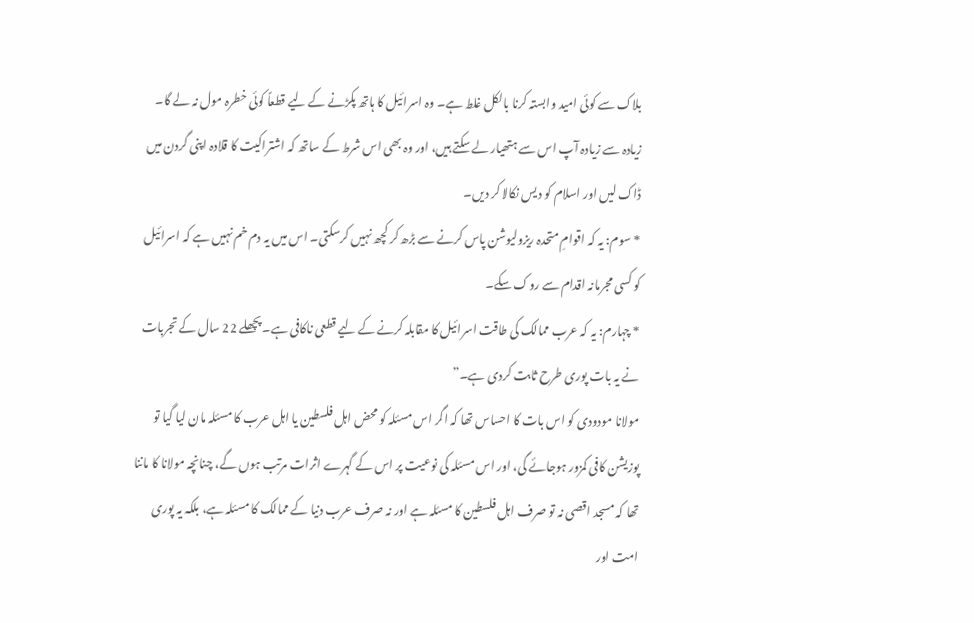بلاک سے کوئی امید وابستہ کرنا بالکل غلط ہے۔ وہ اسرائیل کا ہاتھ پکڑنے کے لیے قطعاً کوئی خطرہ مول نہ لے گا۔ زیادہ سے زیادہ آپ اس سے ہتھیار لے سکتے ہیں، اور وہ بھی اس شرط کے ساتھ کہ اشتراکیت کا قلادہ اپنی گردن میں ڈاک لیں اور اسلام کو دیس نکالا کر دیں۔
* سوم: یہ کہ اقوامِ متحدہ ریزولیوشن پاس کرنے سے بڑھ کر کچھ نہیں کرسکتی۔ اس میں یہ دم خم نہیں ہے کہ اسرائیل کو کسی مجرمانہ اقدام سے روک سکے۔
* چہارم: یہ کہ عرب ممالک کی طاقت اسرائیل کا مقابلہ کرنے کے لیے قطعی ناکافی ہے۔ پچھلے 22 سال کے تجربات نے یہ بات پوری طرح ثابت کردی ہے۔”
مولانا مودودی کو اس بات کا احساس تھا کہ اگر اس مسئلہ کو محض اہل فلسطین یا اہل عرب کا مسئلہ مان لیا گیا تو پوزیشن کافی کمزور ہوجائے گی، اور اس مسئلہ کی نوعیت پر اس کے گہرے اثرات مرتب ہوں گے، چنانچہ مولانا کا ماننا تھا کہ مسجد اقصی نہ تو صرف اہل فلسطین کا مسئلہ ہے اور نہ صرف عرب دنیا کے ممالک کا مسئلہ ہے، بلکہ یہ پوری امت اور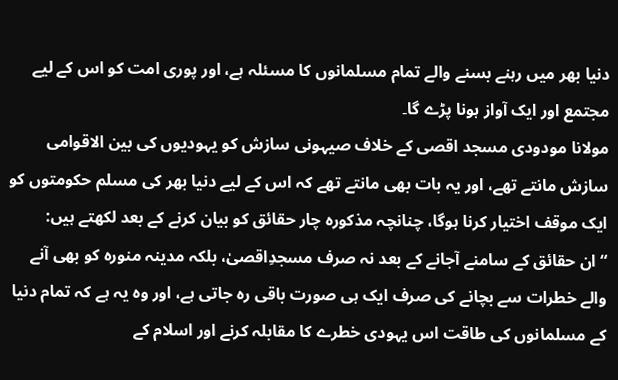دنیا بھر میں رہنے بسنے والے تمام مسلمانوں کا مسئلہ ہے، اور پوری امت کو اس کے لیے مجتمع اور ایک آواز ہونا پڑے گا۔
مولانا مودودی مسجد اقصی کے خلاف صیہونی سازش کو یہودیوں کی بین الاقوامی سازش مانتے تھے، اور یہ بات بھی مانتے تھے کہ اس کے لیے دنیا بھر کی مسلم حکومتوں کو ایک موقف اختیار کرنا ہوگا، چنانچہ مذکورہ چار حقائق کو بیان کرنے کے بعد لکھتے ہیں:
“ان حقائق کے سامنے آجانے کے بعد نہ صرف مسجدِاقصیٰ، بلکہ مدینہ منورہ کو بھی آنے والے خطرات سے بچانے کی صرف ایک ہی صورت باقی رہ جاتی ہے، اور وہ یہ ہے کہ تمام دنیا کے مسلمانوں کی طاقت اس یہودی خطرے کا مقابلہ کرنے اور اسلام کے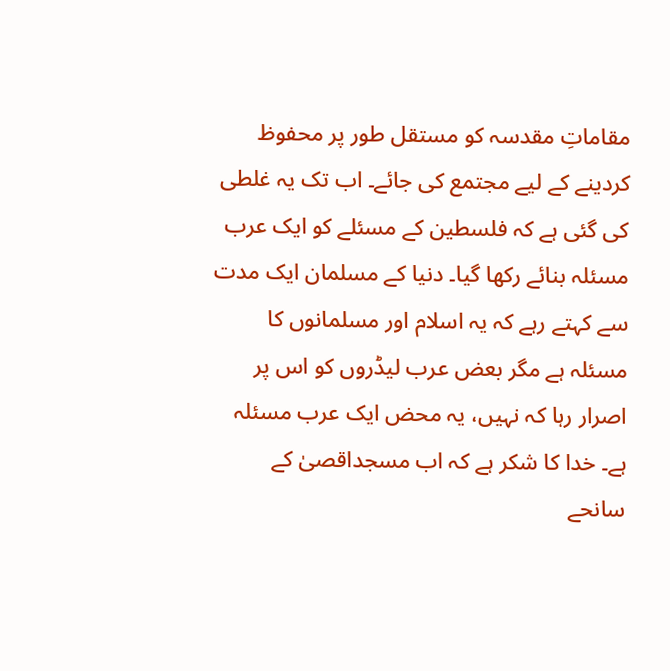مقاماتِ مقدسہ کو مستقل طور پر محفوظ کردینے کے لیے مجتمع کی جائے۔ اب تک یہ غلطی کی گئی ہے کہ فلسطین کے مسئلے کو ایک عرب مسئلہ بنائے رکھا گیا۔ دنیا کے مسلمان ایک مدت سے کہتے رہے کہ یہ اسلام اور مسلمانوں کا مسئلہ ہے مگر بعض عرب لیڈروں کو اس پر اصرار رہا کہ نہیں، یہ محض ایک عرب مسئلہ ہے۔ خدا کا شکر ہے کہ اب مسجداقصیٰ کے سانحے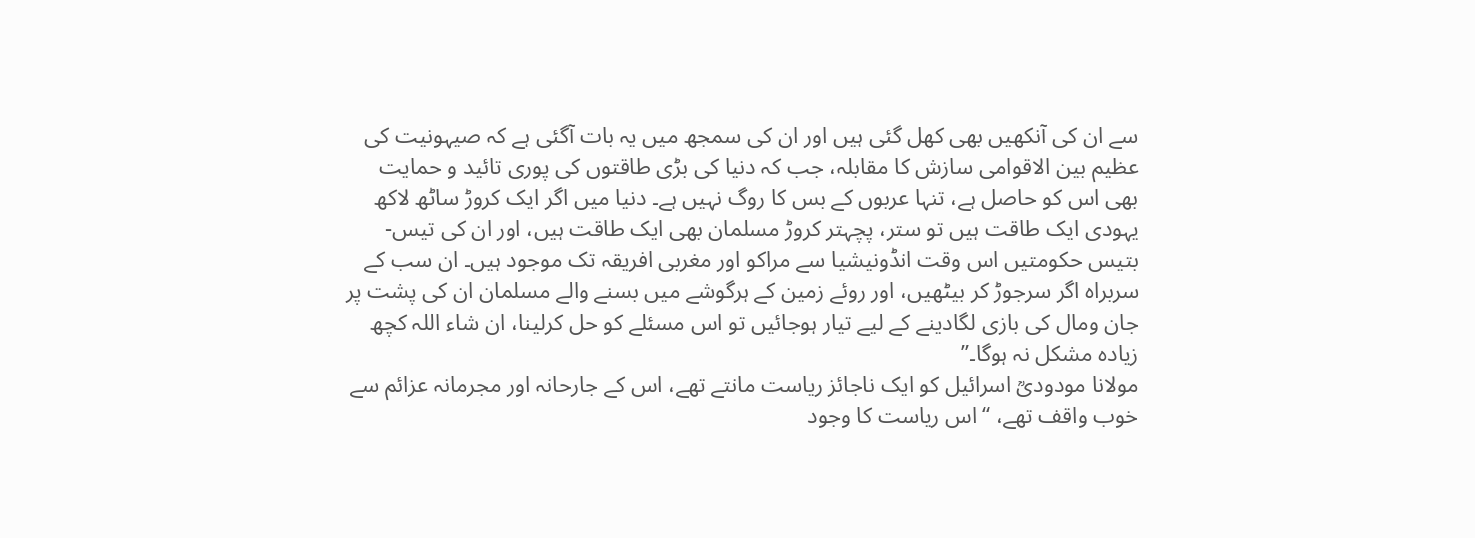سے ان کی آنکھیں بھی کھل گئی ہیں اور ان کی سمجھ میں یہ بات آگئی ہے کہ صیہونیت کی عظیم بین الاقوامی سازش کا مقابلہ، جب کہ دنیا کی بڑی طاقتوں کی پوری تائید و حمایت بھی اس کو حاصل ہے، تنہا عربوں کے بس کا روگ نہیں ہے۔ دنیا میں اگر ایک کروڑ ساٹھ لاکھ یہودی ایک طاقت ہیں تو ستر، پچہتر کروڑ مسلمان بھی ایک طاقت ہیں، اور ان کی تیس-بتیس حکومتیں اس وقت انڈونیشیا سے مراکو اور مغربی افریقہ تک موجود ہیں۔ ان سب کے سربراہ اگر سرجوڑ کر بیٹھیں، اور روئے زمین کے ہرگوشے میں بسنے والے مسلمان ان کی پشت پر جان ومال کی بازی لگادینے کے لیے تیار ہوجائیں تو اس مسئلے کو حل کرلینا، ان شاء اللہ کچھ زیادہ مشکل نہ ہوگا۔”
مولانا مودودیؒ اسرائیل کو ایک ناجائز ریاست مانتے تھے، اس کے جارحانہ اور مجرمانہ عزائم سے خوب واقف تھے، “اس ریاست کا وجود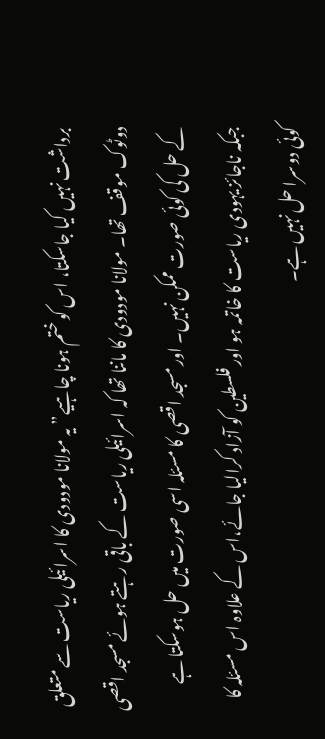برداشت نہیں کیا جاسکتا، اس کو ختم ہونا چاہیے” یہ مولانا مودودی کا اسرائیلی ریاست سے متعلق دوٹوک موقف تھا۔ مولانا مودودی کا ماننا تھا کہ اسرائیلی ریاست کے باقی رہتے ہوئے مسجد اقصی کے حل کی کوئی صورت ممکن نہیں۔ اور مسجد اقصی کا مسئلہ اسی صورت میں حل ہوسکتا ہے جبکہ ناجائز یہودی ریاست کا خاتمہ ہو اور فلسطین کو آزاد کرالیا جائے،اس کے علاوہ اس مسئلہ کا کوئی دوسرا حل نہیں ہے۔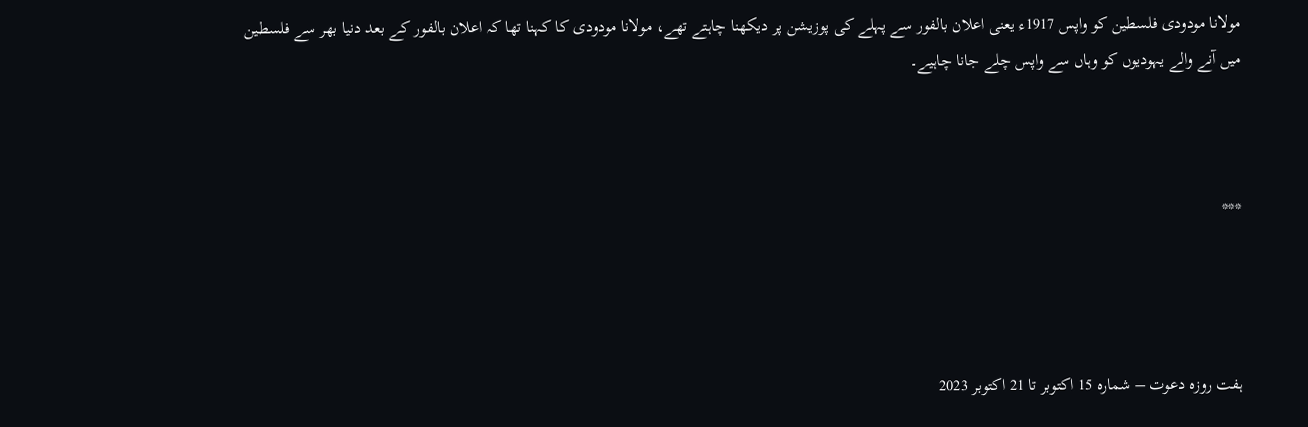مولانا مودودی فلسطین کو واپس 1917ء یعنی اعلان بالفور سے پہلے کی پوزیشن پر دیکھنا چاہتے تھے، مولانا مودودی کا کہنا تھا کہ اعلان بالفور کے بعد دنیا بھر سے فلسطین میں آنے والے یہودیوں کو وہاں سے واپس چلے جانا چاہیے۔



***




ہفت روزہ دعوت – شمارہ 15 اکتوبر تا 21 اکتوبر 2023